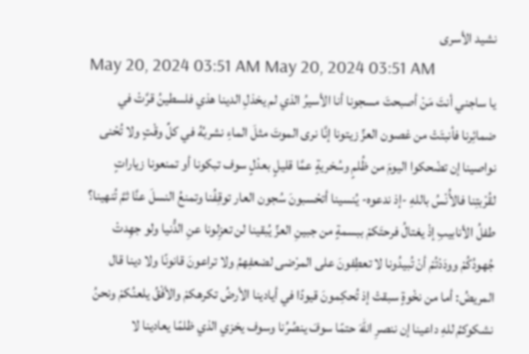نشيد الأسرى
May 20, 2024 03:51 AM May 20, 2024 03:51 AM
يا ساجني أنتَ مَنْ أصبحتَ مسجونا أنا الأسيرُ الذي لم يخذلِ الدينا هذي فلسطينُ قرَّتْ في ضمائِرنا فأنبتَتْ من غصون العزِّ زيتونا إنَّا نرى الموتَ مثلَ الماءِ نشربُهُ في كلِّ وقْتٍ ولا تُحْنى نواصينا إن تضْحكوا اليومَ من ظُلمٍ وسُخريةٍ عمَّا قليلٍ بعدْلٍ سوف تبكونا أو تمنعونا زياراتٍ لقُرْبتِنا فالأُنْسُ باللهِ -إذ ندعوه- يُنسينا أتحْسبونَ سُجون العار توقِفُنا وتمنعُ النسلَ عنَّا ثمَّ تُنهينا؟ طفلُ الأنابيبِ إذْ يغتالُ فرحتَكمْ ببسمةٍ من جبينِ العزِّ يُبقينا لن تعزِلونا عنِ الدُّنيا ولو جهِدتْ جُهودُكُمْ وودَدْتُمْ أنْ تُبيدُونا لا تعطِفونَ على المرْضى لضعفِهمُ ولا تراعونَ قانونًا ولا دينا قال المريضُ: أما من نخْوةٍ سبقتْ إذ تُحكِمونَ قيودًا في أيادينا الأرضُ تكرهكمْ والأفْقُ يلعنُكمْ ونحنُ نشكوكمُ للهِ داعينا إن ننصرِ اللهَ حتمًا سوفَ ينصُرُنا وسوف يخزي الذي ظلمًا يعادينا لا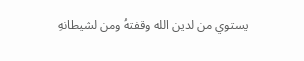يستوي من لدين الله وقفتهُ ومن لشيطانهِ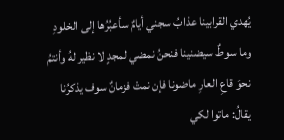يُهدي القرابينا عذابُ سجني أيامٌ سأعبُرُها إلى الخلودِ وما سوطٌ سيضنينا فنحنُ نمضي لمجدٍ لا نظير لهُ وأنتمُ نحوَ قاعِ العارِ ماضونا فإن نمتْ فزمانٌ سوف يذكرُنا يقالُ: ماتوا لكي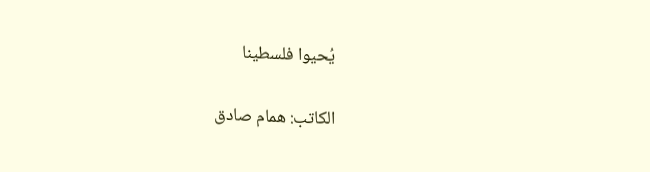يُحيوا فلسطينا


الكاتب: همام صادق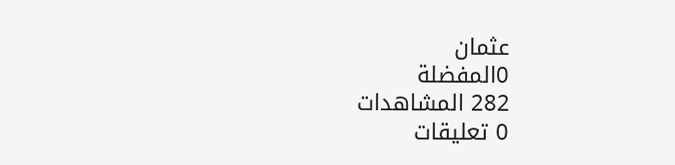عثمان
0المفضلة
282 المشاهدات
0 تعليقات